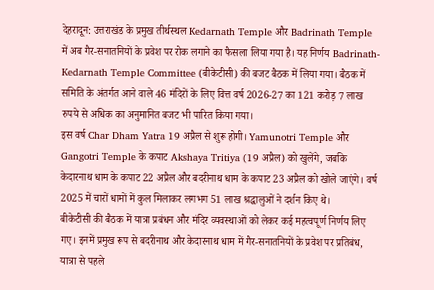देहरादून: उत्तराखंड के प्रमुख तीर्थस्थल Kedarnath Temple और Badrinath Temple में अब गैर-सनातनियों के प्रवेश पर रोक लगाने का फैसला लिया गया है। यह निर्णय Badrinath-Kedarnath Temple Committee (बीकेटीसी) की बजट बैठक में लिया गया। बैठक में समिति के अंतर्गत आने वाले 46 मंदिरों के लिए वित्त वर्ष 2026-27 का 121 करोड़ 7 लाख रुपये से अधिक का अनुमानित बजट भी पारित किया गया।
इस वर्ष Char Dham Yatra 19 अप्रैल से शुरू होगी। Yamunotri Temple और Gangotri Temple के कपाट Akshaya Tritiya (19 अप्रैल) को खुलेंगे, जबकि केदारनाथ धाम के कपाट 22 अप्रैल और बदरीनाथ धाम के कपाट 23 अप्रैल को खोले जाएंगे। वर्ष 2025 में चारों धामों में कुल मिलाकर लगभग 51 लाख श्रद्धालुओं ने दर्शन किए थे।
बीकेटीसी की बैठक में यात्रा प्रबंधन और मंदिर व्यवस्थाओं को लेकर कई महत्वपूर्ण निर्णय लिए गए। इनमें प्रमुख रूप से बदरीनाथ और केदारनाथ धाम में गैर-सनातनियों के प्रवेश पर प्रतिबंध, यात्रा से पहले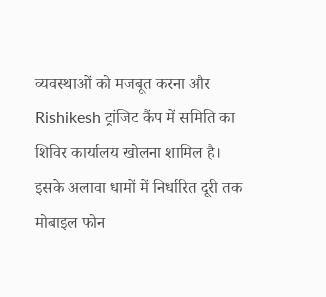व्यवस्थाओं को मजबूत करना और Rishikesh ट्रांजिट कैंप में समिति का शिविर कार्यालय खोलना शामिल है।
इसके अलावा धामों में निर्धारित दूरी तक मोबाइल फोन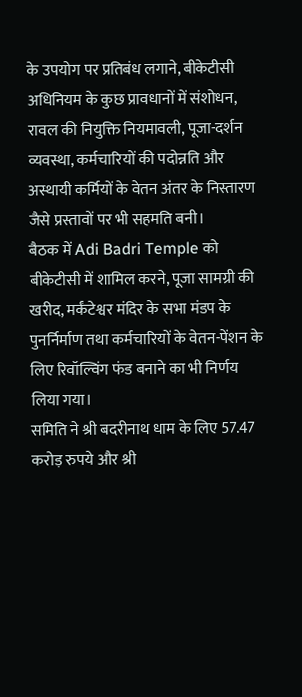के उपयोग पर प्रतिबंध लगाने, बीकेटीसी अधिनियम के कुछ प्रावधानों में संशोधन, रावल की नियुक्ति नियमावली, पूजा-दर्शन व्यवस्था, कर्मचारियों की पदोन्नति और अस्थायी कर्मियों के वेतन अंतर के निस्तारण जैसे प्रस्तावों पर भी सहमति बनी।
बैठक में Adi Badri Temple को बीकेटीसी में शामिल करने, पूजा सामग्री की खरीद, मर्कंटेश्वर मंदिर के सभा मंडप के पुनर्निर्माण तथा कर्मचारियों के वेतन-पेंशन के लिए रिवॉल्विंग फंड बनाने का भी निर्णय लिया गया।
समिति ने श्री बदरीनाथ धाम के लिए 57.47 करोड़ रुपये और श्री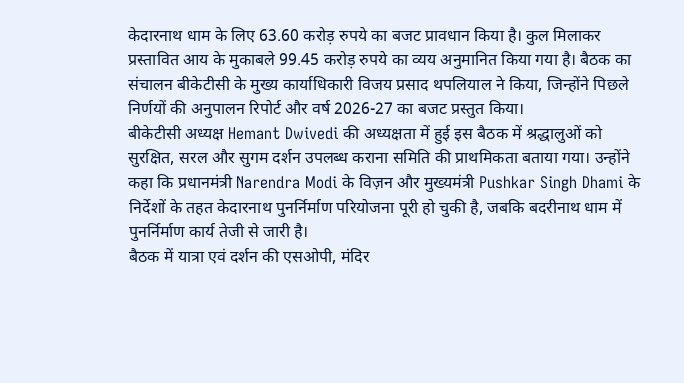केदारनाथ धाम के लिए 63.60 करोड़ रुपये का बजट प्रावधान किया है। कुल मिलाकर प्रस्तावित आय के मुकाबले 99.45 करोड़ रुपये का व्यय अनुमानित किया गया है। बैठक का संचालन बीकेटीसी के मुख्य कार्याधिकारी विजय प्रसाद थपलियाल ने किया, जिन्होंने पिछले निर्णयों की अनुपालन रिपोर्ट और वर्ष 2026-27 का बजट प्रस्तुत किया।
बीकेटीसी अध्यक्ष Hemant Dwivedi की अध्यक्षता में हुई इस बैठक में श्रद्धालुओं को सुरक्षित, सरल और सुगम दर्शन उपलब्ध कराना समिति की प्राथमिकता बताया गया। उन्होंने कहा कि प्रधानमंत्री Narendra Modi के विज़न और मुख्यमंत्री Pushkar Singh Dhami के निर्देशों के तहत केदारनाथ पुनर्निर्माण परियोजना पूरी हो चुकी है, जबकि बदरीनाथ धाम में पुनर्निर्माण कार्य तेजी से जारी है।
बैठक में यात्रा एवं दर्शन की एसओपी, मंदिर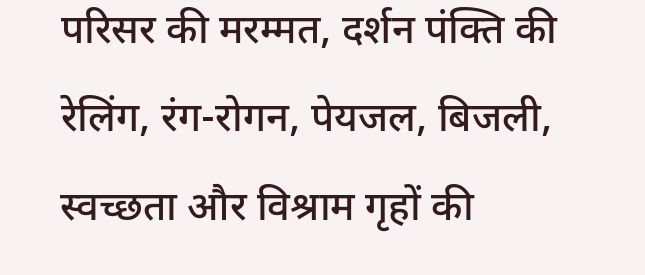परिसर की मरम्मत, दर्शन पंक्ति की रेलिंग, रंग-रोगन, पेयजल, बिजली, स्वच्छता और विश्राम गृहों की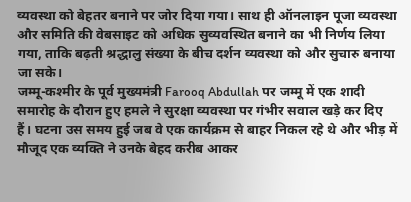व्यवस्था को बेहतर बनाने पर जोर दिया गया। साथ ही ऑनलाइन पूजा व्यवस्था और समिति की वेबसाइट को अधिक सुव्यवस्थित बनाने का भी निर्णय लिया गया, ताकि बढ़ती श्रद्धालु संख्या के बीच दर्शन व्यवस्था को और सुचारु बनाया जा सके।
जम्मू-कश्मीर के पूर्व मुख्यमंत्री Farooq Abdullah पर जम्मू में एक शादी समारोह के दौरान हुए हमले ने सुरक्षा व्यवस्था पर गंभीर सवाल खड़े कर दिए हैं। घटना उस समय हुई जब वे एक कार्यक्रम से बाहर निकल रहे थे और भीड़ में मौजूद एक व्यक्ति ने उनके बेहद करीब आकर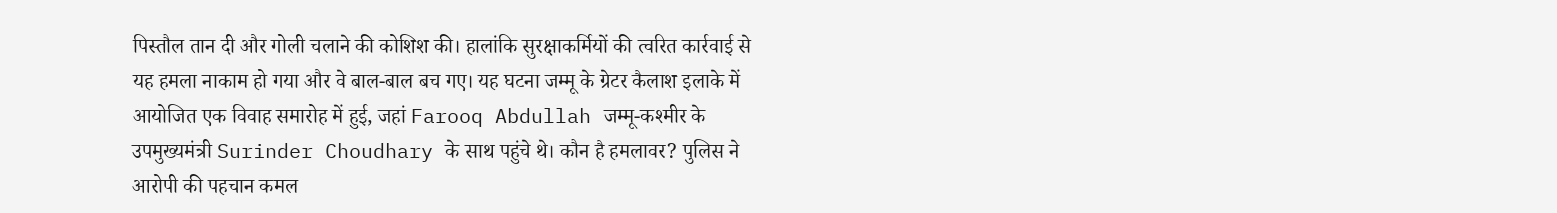पिस्तौल तान दी और गोली चलाने की कोशिश की। हालांकि सुरक्षाकर्मियों की त्वरित कार्रवाई से यह हमला नाकाम हो गया और वे बाल-बाल बच गए। यह घटना जम्मू के ग्रेटर कैलाश इलाके में आयोजित एक विवाह समारोह में हुई, जहां Farooq Abdullah जम्मू-कश्मीर के उपमुख्यमंत्री Surinder Choudhary के साथ पहुंचे थे। कौन है हमलावर? पुलिस ने आरोपी की पहचान कमल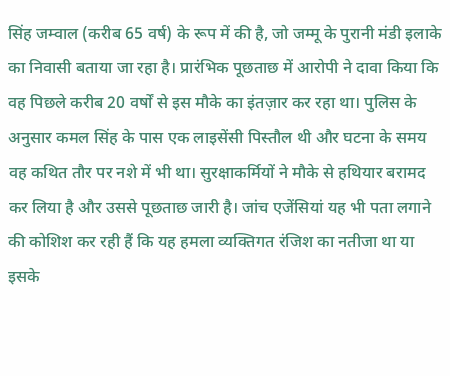सिंह जम्वाल (करीब 65 वर्ष) के रूप में की है, जो जम्मू के पुरानी मंडी इलाके का निवासी बताया जा रहा है। प्रारंभिक पूछताछ में आरोपी ने दावा किया कि वह पिछले करीब 20 वर्षों से इस मौके का इंतज़ार कर रहा था। पुलिस के अनुसार कमल सिंह के पास एक लाइसेंसी पिस्तौल थी और घटना के समय वह कथित तौर पर नशे में भी था। सुरक्षाकर्मियों ने मौके से हथियार बरामद कर लिया है और उससे पूछताछ जारी है। जांच एजेंसियां यह भी पता लगाने की कोशिश कर रही हैं कि यह हमला व्यक्तिगत रंजिश का नतीजा था या इसके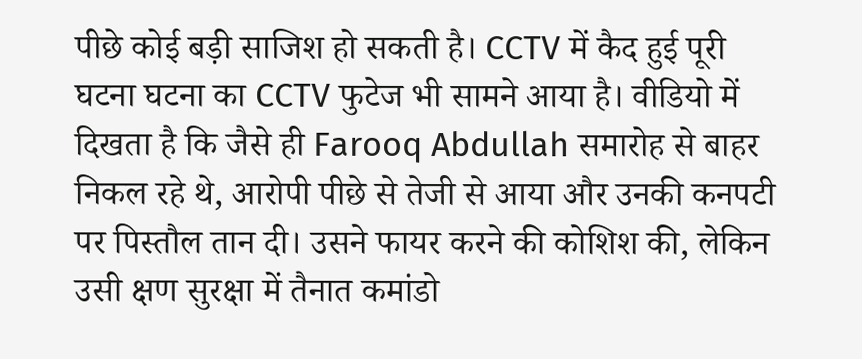पीछे कोई बड़ी साजिश हो सकती है। CCTV में कैद हुई पूरी घटना घटना का CCTV फुटेज भी सामने आया है। वीडियो में दिखता है कि जैसे ही Farooq Abdullah समारोह से बाहर निकल रहे थे, आरोपी पीछे से तेजी से आया और उनकी कनपटी पर पिस्तौल तान दी। उसने फायर करने की कोशिश की, लेकिन उसी क्षण सुरक्षा में तैनात कमांडो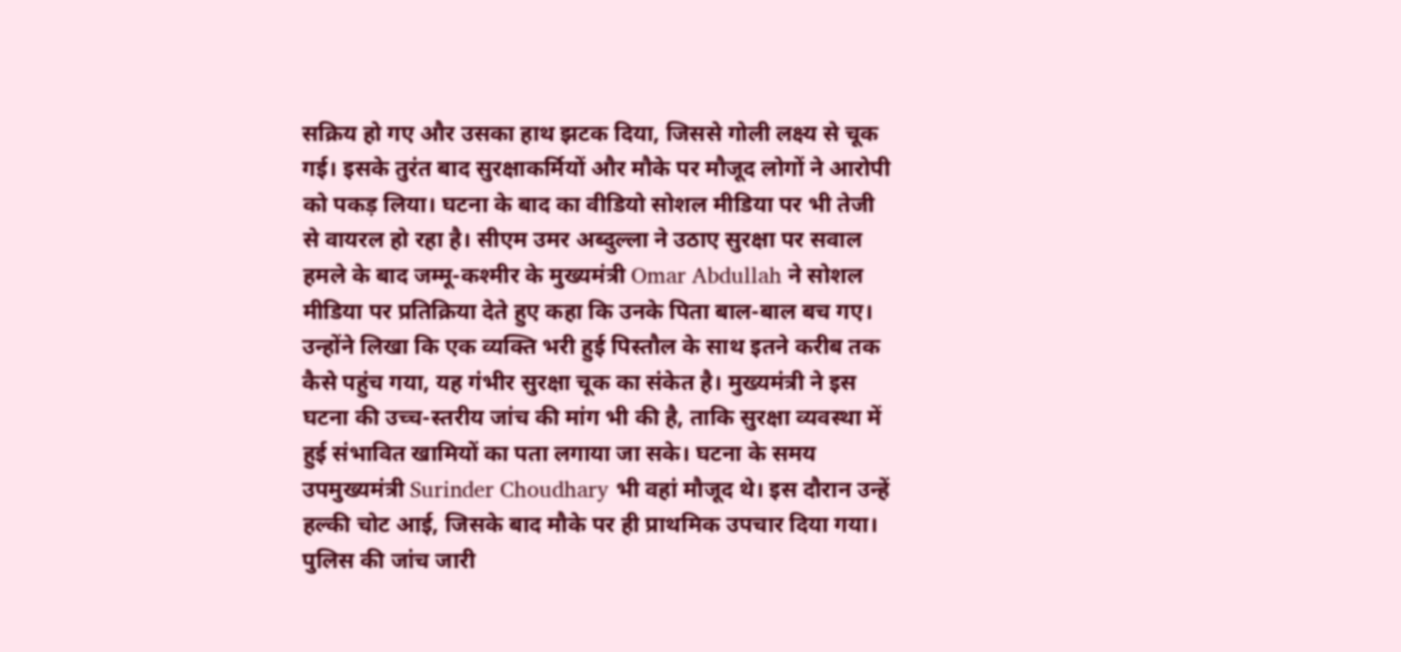सक्रिय हो गए और उसका हाथ झटक दिया, जिससे गोली लक्ष्य से चूक गई। इसके तुरंत बाद सुरक्षाकर्मियों और मौके पर मौजूद लोगों ने आरोपी को पकड़ लिया। घटना के बाद का वीडियो सोशल मीडिया पर भी तेजी से वायरल हो रहा है। सीएम उमर अब्दुल्ला ने उठाए सुरक्षा पर सवाल हमले के बाद जम्मू-कश्मीर के मुख्यमंत्री Omar Abdullah ने सोशल मीडिया पर प्रतिक्रिया देते हुए कहा कि उनके पिता बाल-बाल बच गए। उन्होंने लिखा कि एक व्यक्ति भरी हुई पिस्तौल के साथ इतने करीब तक कैसे पहुंच गया, यह गंभीर सुरक्षा चूक का संकेत है। मुख्यमंत्री ने इस घटना की उच्च-स्तरीय जांच की मांग भी की है, ताकि सुरक्षा व्यवस्था में हुई संभावित खामियों का पता लगाया जा सके। घटना के समय उपमुख्यमंत्री Surinder Choudhary भी वहां मौजूद थे। इस दौरान उन्हें हल्की चोट आई, जिसके बाद मौके पर ही प्राथमिक उपचार दिया गया। पुलिस की जांच जारी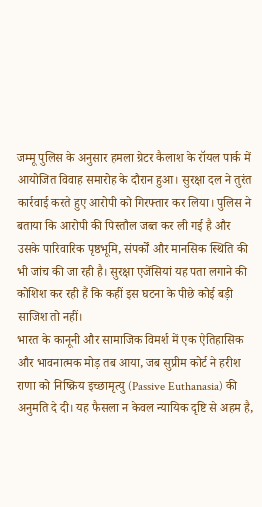जम्मू पुलिस के अनुसार हमला ग्रेटर कैलाश के रॉयल पार्क में आयोजित विवाह समारोह के दौरान हुआ। सुरक्षा दल ने तुरंत कार्रवाई करते हुए आरोपी को गिरफ्तार कर लिया। पुलिस ने बताया कि आरोपी की पिस्तौल जब्त कर ली गई है और उसके पारिवारिक पृष्ठभूमि, संपर्कों और मानसिक स्थिति की भी जांच की जा रही है। सुरक्षा एजेंसियां यह पता लगाने की कोशिश कर रही हैं कि कहीं इस घटना के पीछे कोई बड़ी साजिश तो नहीं।
भारत के कानूनी और सामाजिक विमर्श में एक ऐतिहासिक और भावनात्मक मोड़ तब आया, जब सुप्रीम कोर्ट ने हरीश राणा को निष्क्रिय इच्छामृत्यु (Passive Euthanasia) की अनुमति दे दी। यह फैसला न केवल न्यायिक दृष्टि से अहम है,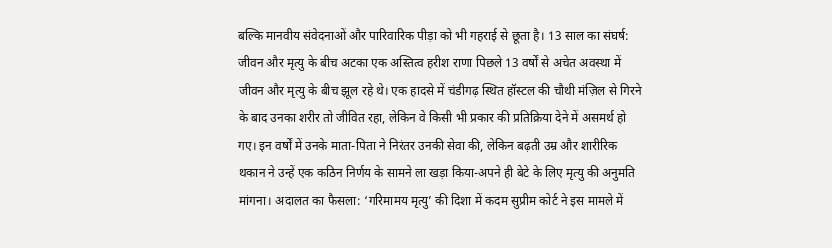बल्कि मानवीय संवेदनाओं और पारिवारिक पीड़ा को भी गहराई से छूता है। 13 साल का संघर्ष: जीवन और मृत्यु के बीच अटका एक अस्तित्व हरीश राणा पिछले 13 वर्षों से अचेत अवस्था में जीवन और मृत्यु के बीच झूल रहे थे। एक हादसे में चंडीगढ़ स्थित हॉस्टल की चौथी मंज़िल से गिरने के बाद उनका शरीर तो जीवित रहा, लेकिन वे किसी भी प्रकार की प्रतिक्रिया देने में असमर्थ हो गए। इन वर्षों में उनके माता-पिता ने निरंतर उनकी सेवा की, लेकिन बढ़ती उम्र और शारीरिक थकान ने उन्हें एक कठिन निर्णय के सामने ला खड़ा किया-अपने ही बेटे के लिए मृत्यु की अनुमति मांगना। अदालत का फैसला: ‘गरिमामय मृत्यु’ की दिशा में कदम सुप्रीम कोर्ट ने इस मामले में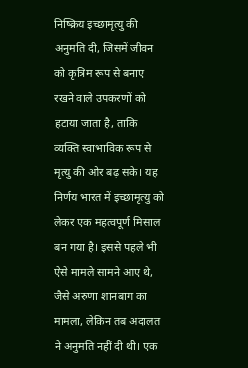निष्क्रिय इच्छामृत्यु की अनुमति दी, जिसमें जीवन को कृत्रिम रूप से बनाए रखने वाले उपकरणों को हटाया जाता है, ताकि व्यक्ति स्वाभाविक रूप से मृत्यु की ओर बढ़ सके। यह निर्णय भारत में इच्छामृत्यु को लेकर एक महत्वपूर्ण मिसाल बन गया है। इससे पहले भी ऐसे मामले सामने आए थे, जैसे अरुणा शानबाग का मामला, लेकिन तब अदालत ने अनुमति नहीं दी थी। एक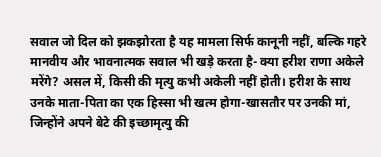सवाल जो दिल को झकझोरता है यह मामला सिर्फ कानूनी नहीं, बल्कि गहरे मानवीय और भावनात्मक सवाल भी खड़े करता है- क्या हरीश राणा अकेले मरेंगे? असल में, किसी की मृत्यु कभी अकेली नहीं होती। हरीश के साथ उनके माता-पिता का एक हिस्सा भी खत्म होगा-खासतौर पर उनकी मां, जिन्होंने अपने बेटे की इच्छामृत्यु की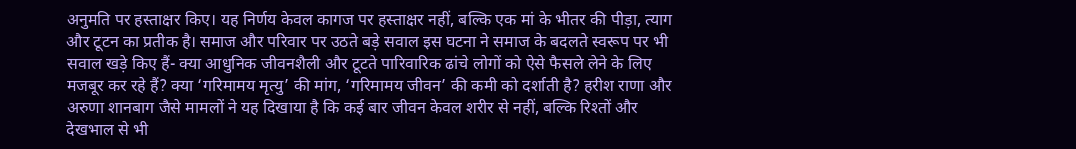अनुमति पर हस्ताक्षर किए। यह निर्णय केवल कागज पर हस्ताक्षर नहीं, बल्कि एक मां के भीतर की पीड़ा, त्याग और टूटन का प्रतीक है। समाज और परिवार पर उठते बड़े सवाल इस घटना ने समाज के बदलते स्वरूप पर भी सवाल खड़े किए हैं- क्या आधुनिक जीवनशैली और टूटते पारिवारिक ढांचे लोगों को ऐसे फैसले लेने के लिए मजबूर कर रहे हैं? क्या ‘गरिमामय मृत्यु’ की मांग, ‘गरिमामय जीवन’ की कमी को दर्शाती है? हरीश राणा और अरुणा शानबाग जैसे मामलों ने यह दिखाया है कि कई बार जीवन केवल शरीर से नहीं, बल्कि रिश्तों और देखभाल से भी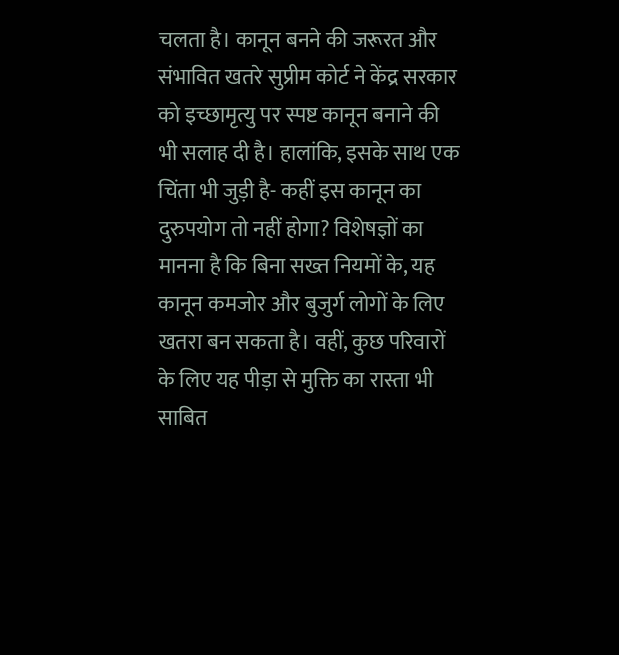चलता है। कानून बनने की जरूरत और संभावित खतरे सुप्रीम कोर्ट ने केंद्र सरकार को इच्छामृत्यु पर स्पष्ट कानून बनाने की भी सलाह दी है। हालांकि, इसके साथ एक चिंता भी जुड़ी है- कहीं इस कानून का दुरुपयोग तो नहीं होगा? विशेषज्ञों का मानना है कि बिना सख्त नियमों के, यह कानून कमजोर और बुजुर्ग लोगों के लिए खतरा बन सकता है। वहीं, कुछ परिवारों के लिए यह पीड़ा से मुक्ति का रास्ता भी साबित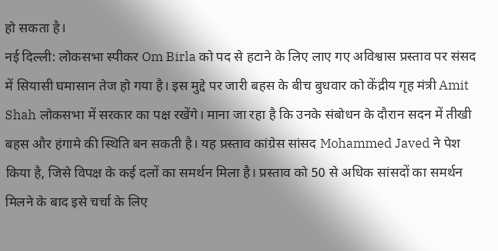हो सकता है।
नई दिल्ली: लोकसभा स्पीकर Om Birla को पद से हटाने के लिए लाए गए अविश्वास प्रस्ताव पर संसद में सियासी घमासान तेज हो गया है। इस मुद्दे पर जारी बहस के बीच बुधवार को केंद्रीय गृह मंत्री Amit Shah लोकसभा में सरकार का पक्ष रखेंगे। माना जा रहा है कि उनके संबोधन के दौरान सदन में तीखी बहस और हंगामे की स्थिति बन सकती है। यह प्रस्ताव कांग्रेस सांसद Mohammed Javed ने पेश किया है, जिसे विपक्ष के कई दलों का समर्थन मिला है। प्रस्ताव को 50 से अधिक सांसदों का समर्थन मिलने के बाद इसे चर्चा के लिए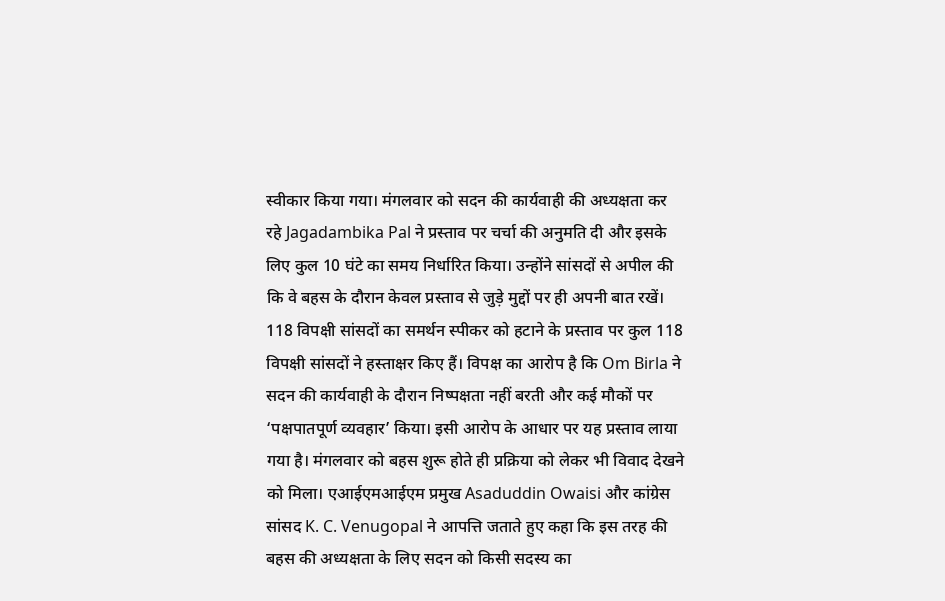स्वीकार किया गया। मंगलवार को सदन की कार्यवाही की अध्यक्षता कर रहे Jagadambika Pal ने प्रस्ताव पर चर्चा की अनुमति दी और इसके लिए कुल 10 घंटे का समय निर्धारित किया। उन्होंने सांसदों से अपील की कि वे बहस के दौरान केवल प्रस्ताव से जुड़े मुद्दों पर ही अपनी बात रखें। 118 विपक्षी सांसदों का समर्थन स्पीकर को हटाने के प्रस्ताव पर कुल 118 विपक्षी सांसदों ने हस्ताक्षर किए हैं। विपक्ष का आरोप है कि Om Birla ने सदन की कार्यवाही के दौरान निष्पक्षता नहीं बरती और कई मौकों पर ‘पक्षपातपूर्ण व्यवहार’ किया। इसी आरोप के आधार पर यह प्रस्ताव लाया गया है। मंगलवार को बहस शुरू होते ही प्रक्रिया को लेकर भी विवाद देखने को मिला। एआईएमआईएम प्रमुख Asaduddin Owaisi और कांग्रेस सांसद K. C. Venugopal ने आपत्ति जताते हुए कहा कि इस तरह की बहस की अध्यक्षता के लिए सदन को किसी सदस्य का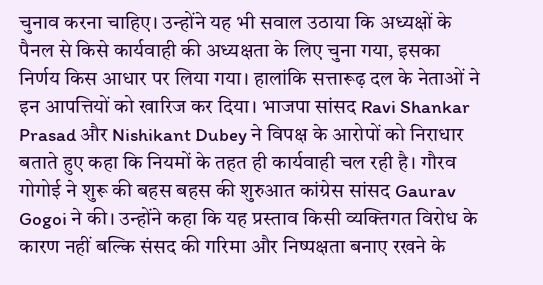चुनाव करना चाहिए। उन्होंने यह भी सवाल उठाया कि अध्यक्षों के पैनल से किसे कार्यवाही की अध्यक्षता के लिए चुना गया, इसका निर्णय किस आधार पर लिया गया। हालांकि सत्तारूढ़ दल के नेताओं ने इन आपत्तियों को खारिज कर दिया। भाजपा सांसद Ravi Shankar Prasad और Nishikant Dubey ने विपक्ष के आरोपों को निराधार बताते हुए कहा कि नियमों के तहत ही कार्यवाही चल रही है। गौरव गोगोई ने शुरू की बहस बहस की शुरुआत कांग्रेस सांसद Gaurav Gogoi ने की। उन्होंने कहा कि यह प्रस्ताव किसी व्यक्तिगत विरोध के कारण नहीं बल्कि संसद की गरिमा और निष्पक्षता बनाए रखने के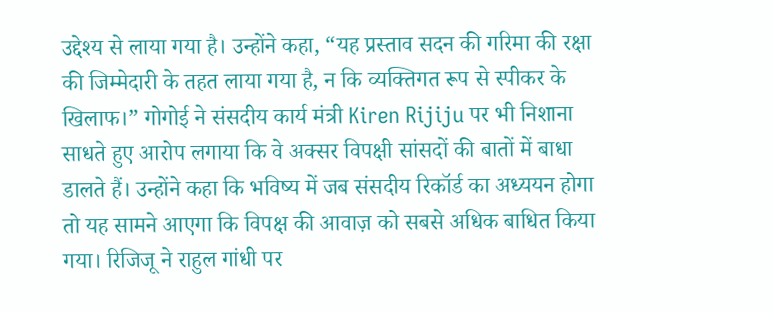उद्देश्य से लाया गया है। उन्होंने कहा, “यह प्रस्ताव सदन की गरिमा की रक्षा की जिम्मेदारी के तहत लाया गया है, न कि व्यक्तिगत रूप से स्पीकर के खिलाफ।” गोगोई ने संसदीय कार्य मंत्री Kiren Rijiju पर भी निशाना साधते हुए आरोप लगाया कि वे अक्सर विपक्षी सांसदों की बातों में बाधा डालते हैं। उन्होंने कहा कि भविष्य में जब संसदीय रिकॉर्ड का अध्ययन होगा तो यह सामने आएगा कि विपक्ष की आवाज़ को सबसे अधिक बाधित किया गया। रिजिजू ने राहुल गांधी पर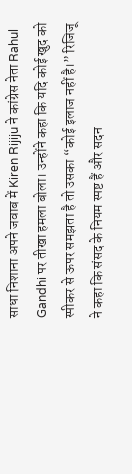साधा निशाना अपने जवाब में Kiren Rijiju ने कांग्रेस नेता Rahul Gandhi पर तीखा हमला बोला। उन्होंने कहा कि यदि कोई खुद को स्पीकर से ऊपर समझता है तो उसका “कोई इलाज नहीं है।” रिजिजू ने कहा कि संसद के नियम स्पष्ट हैं और सदन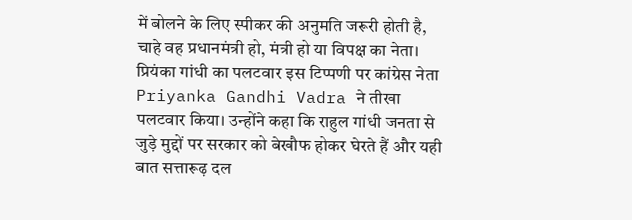में बोलने के लिए स्पीकर की अनुमति जरूरी होती है, चाहे वह प्रधानमंत्री हो, मंत्री हो या विपक्ष का नेता। प्रियंका गांधी का पलटवार इस टिप्पणी पर कांग्रेस नेता Priyanka Gandhi Vadra ने तीखा पलटवार किया। उन्होंने कहा कि राहुल गांधी जनता से जुड़े मुद्दों पर सरकार को बेखौफ होकर घेरते हैं और यही बात सत्तारूढ़ दल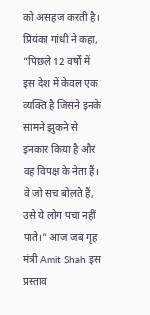को असहज करती है। प्रियंका गांधी ने कहा, “पिछले 12 वर्षों में इस देश में केवल एक व्यक्ति है जिसने इनके सामने झुकने से इनकार किया है और वह विपक्ष के नेता हैं। वे जो सच बोलते हैं, उसे ये लोग पचा नहीं पाते।” आज जब गृह मंत्री Amit Shah इस प्रस्ताव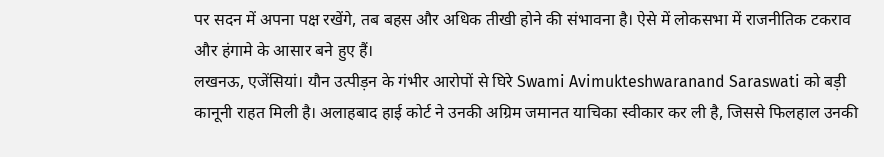पर सदन में अपना पक्ष रखेंगे, तब बहस और अधिक तीखी होने की संभावना है। ऐसे में लोकसभा में राजनीतिक टकराव और हंगामे के आसार बने हुए हैं।
लखनऊ, एजेंसियां। यौन उत्पीड़न के गंभीर आरोपों से घिरे Swami Avimukteshwaranand Saraswati को बड़ी कानूनी राहत मिली है। अलाहबाद हाई कोर्ट ने उनकी अग्रिम जमानत याचिका स्वीकार कर ली है, जिससे फिलहाल उनकी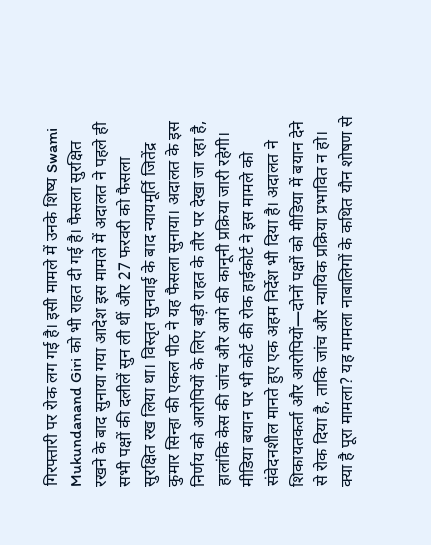गिरफ्तारी पर रोक लग गई है। इसी मामले में उनके शिष्य Swami Mukundanand Giri को भी राहत दी गई है। फैसला सुरक्षित रखने के बाद सुनाया गया आदेश इस मामले में अदालत ने पहले ही सभी पक्षों की दलीलें सुन ली थीं और 27 फरवरी को फैसला सुरक्षित रख लिया था। विस्तृत सुनवाई के बाद न्यायमूर्ति जितेंद्र कुमार सिन्हा की एकल पीठ ने यह फैसला सुनाया। अदालत के इस निर्णय को आरोपियों के लिए बड़ी राहत के तौर पर देखा जा रहा है, हालांकि केस की जांच और आगे की कानूनी प्रक्रिया जारी रहेगी। मीडिया बयान पर भी कोर्ट की रोक हाईकोर्ट ने इस मामले को संवेदनशील मानते हुए एक अहम निर्देश भी दिया है। अदालत ने शिकायतकर्ता और आरोपियों—दोनों पक्षों को मीडिया में बयान देने से रोक दिया है, ताकि जांच और न्यायिक प्रक्रिया प्रभावित न हो। क्या है पूरा मामला? यह मामला नाबालिगों के कथित यौन शोषण से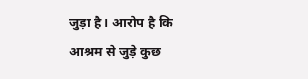जुड़ा है। आरोप है कि आश्रम से जुड़े कुछ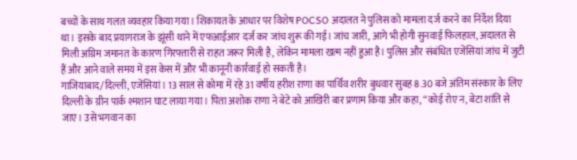बच्चों के साथ गलत व्यवहार किया गया। शिकायत के आधार पर विशेष POCSO अदालत ने पुलिस को मामला दर्ज करने का निर्देश दिया था। इसके बाद प्रयागराज के झूंसी थाने में एफआईआर दर्ज कर जांच शुरू की गई। जांच जारी, आगे भी होगी सुनवाई फिलहाल, अदालत से मिली अग्रिम जमानत के कारण गिरफ्तारी से राहत जरूर मिली है, लेकिन मामला खत्म नहीं हुआ है। पुलिस और संबंधित एजेंसियां जांच में जुटी हैं और आने वाले समय में इस केस में और भी कानूनी कार्रवाई हो सकती है।
गाजियाबाद/दिल्ली, एजेंसियां। 13 साल से कोमा में रहे 31 वर्षीय हरीश राणा का पार्थिव शरीर बुधवार सुबह 8.30 बजे अंतिम संस्कार के लिए दिल्ली के ग्रीन पार्क श्मशान घाट लाया गया। पिता अशोक राणा ने बेटे को आखिरी बार प्रणाम किया और कहा, “कोई रोए न, बेटा शांति से जाए। उसे भगवान का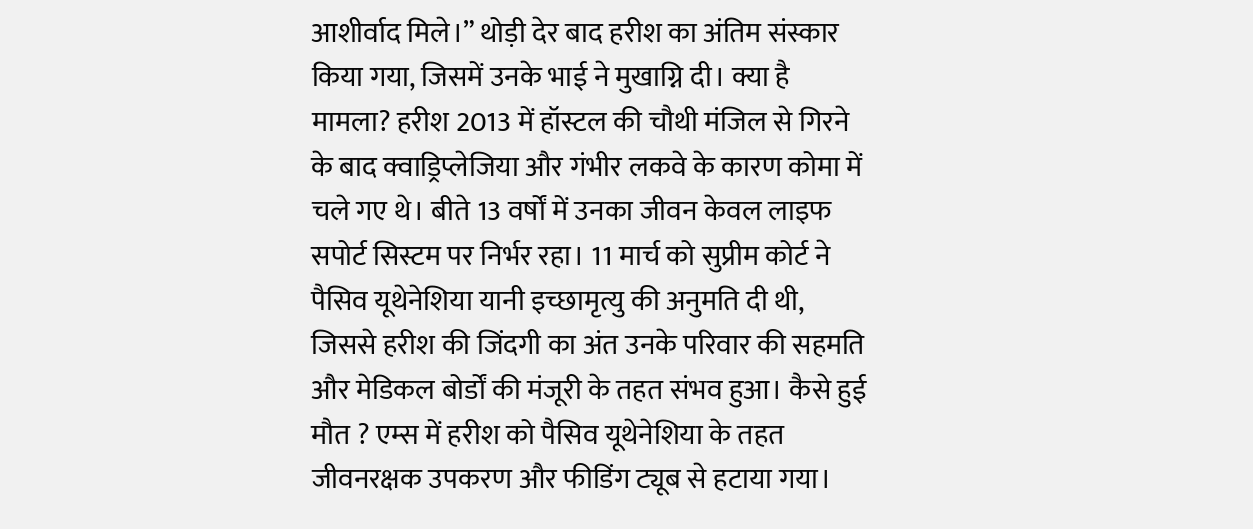आशीर्वाद मिले।” थोड़ी देर बाद हरीश का अंतिम संस्कार किया गया, जिसमें उनके भाई ने मुखाग्नि दी। क्या है मामला? हरीश 2013 में हॉस्टल की चौथी मंजिल से गिरने के बाद क्वाड्रिप्लेजिया और गंभीर लकवे के कारण कोमा में चले गए थे। बीते 13 वर्षों में उनका जीवन केवल लाइफ सपोर्ट सिस्टम पर निर्भर रहा। 11 मार्च को सुप्रीम कोर्ट ने पैसिव यूथेनेशिया यानी इच्छामृत्यु की अनुमति दी थी, जिससे हरीश की जिंदगी का अंत उनके परिवार की सहमति और मेडिकल बोर्डों की मंजूरी के तहत संभव हुआ। कैसे हुई मौत ? एम्स में हरीश को पैसिव यूथेनेशिया के तहत जीवनरक्षक उपकरण और फीडिंग ट्यूब से हटाया गया।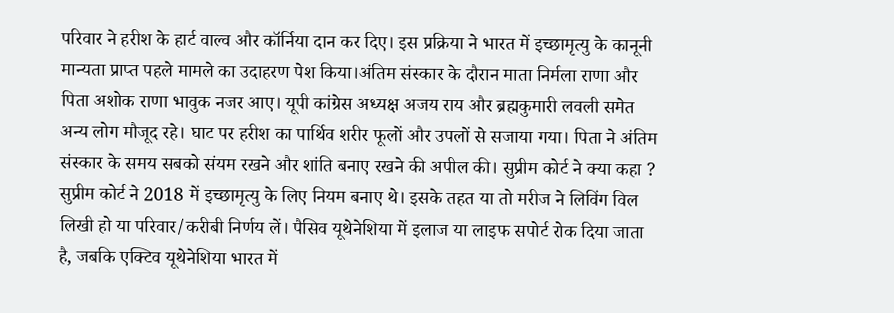परिवार ने हरीश के हार्ट वाल्व और कॉर्निया दान कर दिए। इस प्रक्रिया ने भारत में इच्छामृत्यु के कानूनी मान्यता प्राप्त पहले मामले का उदाहरण पेश किया।अंतिम संस्कार के दौरान माता निर्मला राणा और पिता अशोक राणा भावुक नजर आए। यूपी कांग्रेस अध्यक्ष अजय राय और ब्रह्मकुमारी लवली समेत अन्य लोग मौजूद रहे। घाट पर हरीश का पार्थिव शरीर फूलों और उपलों से सजाया गया। पिता ने अंतिम संस्कार के समय सबको संयम रखने और शांति बनाए रखने की अपील की। सुप्रीम कोर्ट ने क्या कहा ? सुप्रीम कोर्ट ने 2018 में इच्छामृत्यु के लिए नियम बनाए थे। इसके तहत या तो मरीज ने लिविंग विल लिखी हो या परिवार/करीबी निर्णय लें। पैसिव यूथेनेशिया में इलाज या लाइफ सपोर्ट रोक दिया जाता है, जबकि एक्टिव यूथेनेशिया भारत में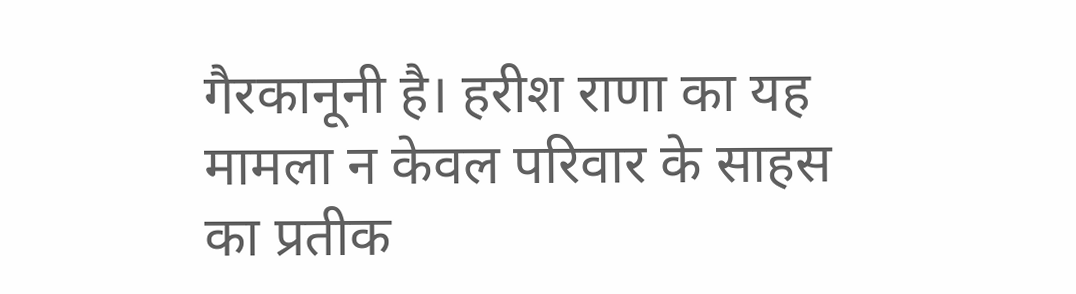गैरकानूनी है। हरीश राणा का यह मामला न केवल परिवार के साहस का प्रतीक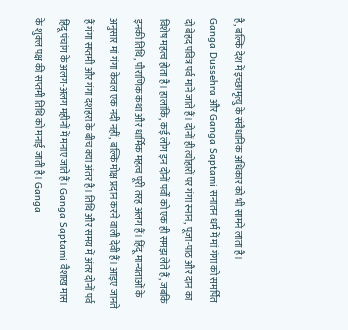है, बल्कि देश में इच्छामृत्यु के संवैधानिक अधिकार को भी सामने लाता है।
Ganga Dussehra और Ganga Saptami सनातन धर्म में मां गंगा को समर्पित दो बेहद पवित्र पर्व माने जाते हैं। दोनों ही त्योहारों पर गंगा स्नान, पूजा-पाठ और दान का विशेष महत्व होता है। हालांकि, कई लोग इन दोनों पर्वों को एक ही समझ लेते हैं, जबकि इनकी तिथि, पौराणिक कथा और धार्मिक महत्व पूरी तरह अलग हैं। हिंदू मान्यताओं के अनुसार मां गंगा केवल एक नदी नहीं, बल्कि मोक्ष प्रदान करने वाली देवी हैं। आइए जानते हैं गंगा सप्तमी और गंगा दशहरा के बीच क्या अंतर है। तिथि और समय में अंतर दोनों पर्व हिंदू पंचांग के अलग-अलग महीनों में मनाए जाते हैं। Ganga Saptami वैशाख मास के शुक्ल पक्ष की सप्तमी तिथि को मनाई जाती है। Ganga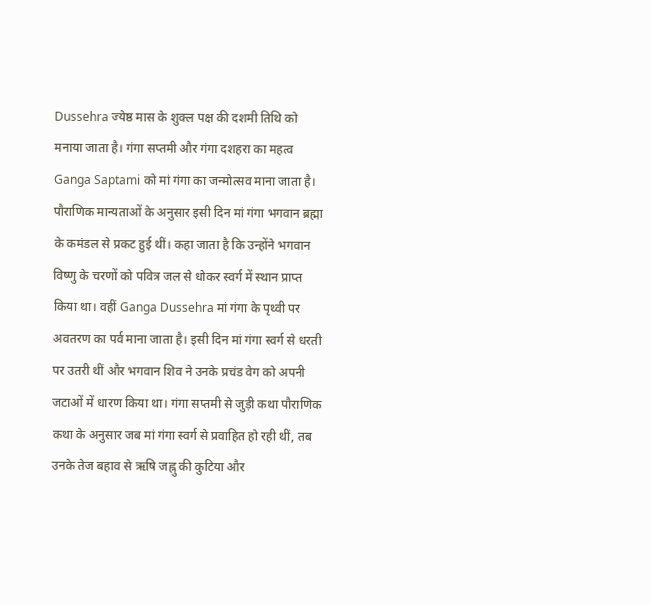Dussehra ज्येष्ठ मास के शुक्ल पक्ष की दशमी तिथि को मनाया जाता है। गंगा सप्तमी और गंगा दशहरा का महत्व Ganga Saptami को मां गंगा का जन्मोत्सव माना जाता है। पौराणिक मान्यताओं के अनुसार इसी दिन मां गंगा भगवान ब्रह्मा के कमंडल से प्रकट हुई थीं। कहा जाता है कि उन्होंने भगवान विष्णु के चरणों को पवित्र जल से धोकर स्वर्ग में स्थान प्राप्त किया था। वहीं Ganga Dussehra मां गंगा के पृथ्वी पर अवतरण का पर्व माना जाता है। इसी दिन मां गंगा स्वर्ग से धरती पर उतरी थीं और भगवान शिव ने उनके प्रचंड वेग को अपनी जटाओं में धारण किया था। गंगा सप्तमी से जुड़ी कथा पौराणिक कथा के अनुसार जब मां गंगा स्वर्ग से प्रवाहित हो रही थीं, तब उनके तेज बहाव से ऋषि जह्नु की कुटिया और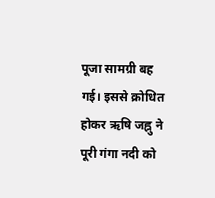पूजा सामग्री बह गई। इससे क्रोधित होकर ऋषि जह्नु ने पूरी गंगा नदी को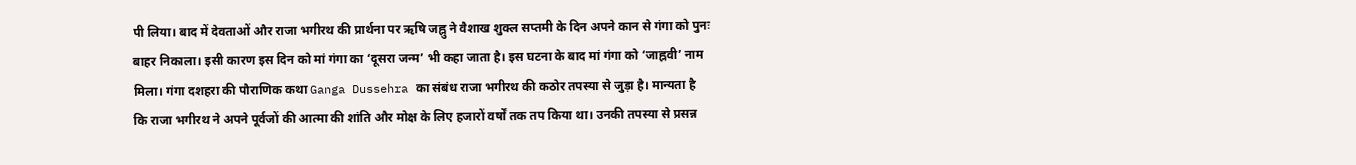पी लिया। बाद में देवताओं और राजा भगीरथ की प्रार्थना पर ऋषि जह्नु ने वैशाख शुक्ल सप्तमी के दिन अपने कान से गंगा को पुनः बाहर निकाला। इसी कारण इस दिन को मां गंगा का ‘दूसरा जन्म’ भी कहा जाता है। इस घटना के बाद मां गंगा को ‘जाह्नवी’ नाम मिला। गंगा दशहरा की पौराणिक कथा Ganga Dussehra का संबंध राजा भगीरथ की कठोर तपस्या से जुड़ा है। मान्यता है कि राजा भगीरथ ने अपने पूर्वजों की आत्मा की शांति और मोक्ष के लिए हजारों वर्षों तक तप किया था। उनकी तपस्या से प्रसन्न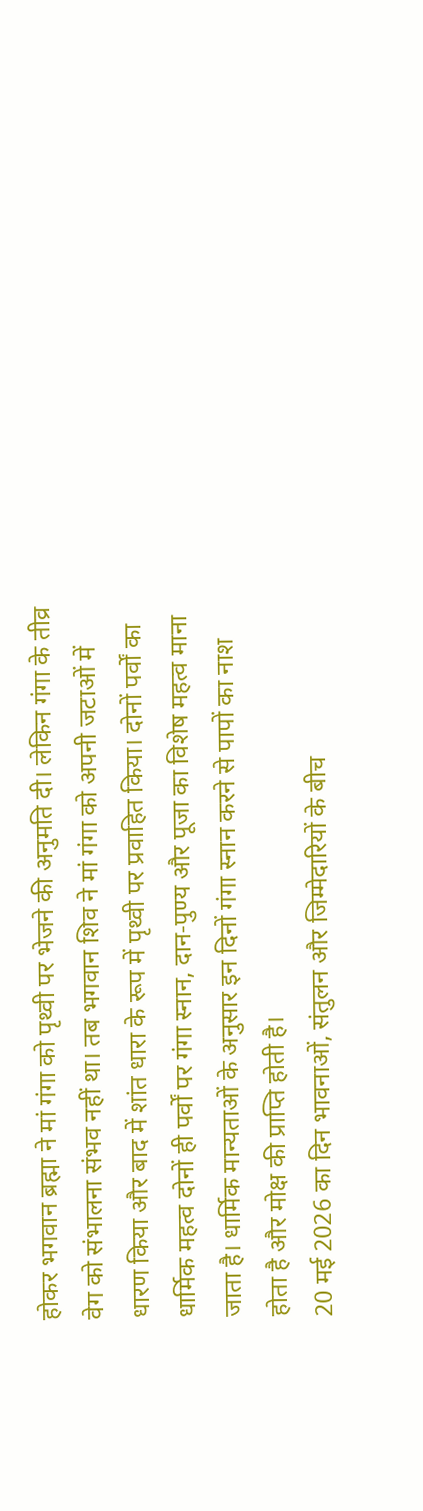होकर भगवान ब्रह्मा ने मां गंगा को पृथ्वी पर भेजने की अनुमति दी। लेकिन गंगा के तीव्र वेग को संभालना संभव नहीं था। तब भगवान शिव ने मां गंगा को अपनी जटाओं में धारण किया और बाद में शांत धारा के रूप में पृथ्वी पर प्रवाहित किया। दोनों पर्वों का धार्मिक महत्व दोनों ही पर्वों पर गंगा स्नान, दान-पुण्य और पूजा का विशेष महत्व माना जाता है। धार्मिक मान्यताओं के अनुसार इन दिनों गंगा स्नान करने से पापों का नाश होता है और मोक्ष की प्राप्ति होती है।
20 मई 2026 का दिन भावनाओं, संतुलन और जिम्मेदारियों के बीच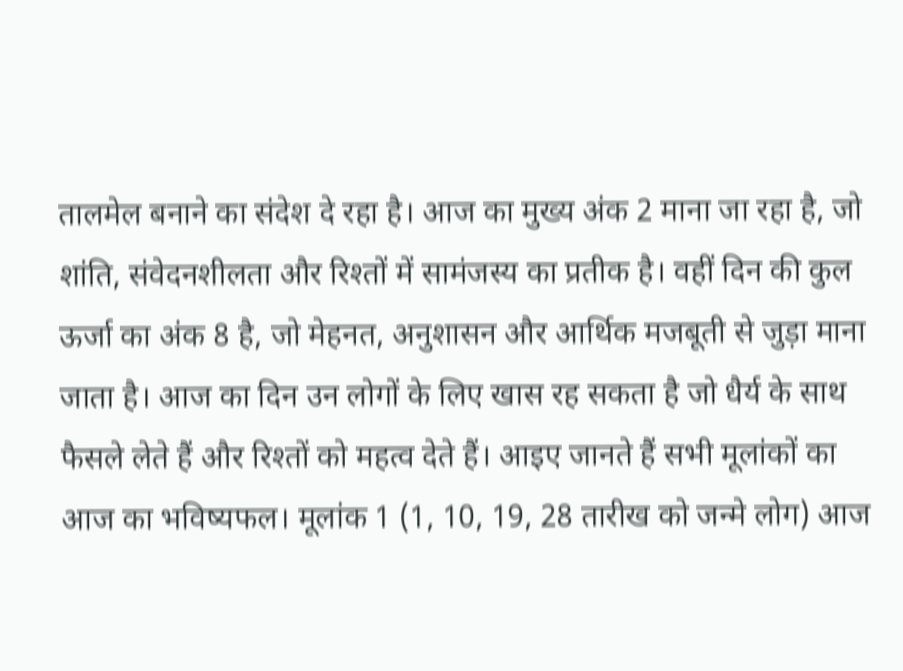तालमेल बनाने का संदेश दे रहा है। आज का मुख्य अंक 2 माना जा रहा है, जो शांति, संवेदनशीलता और रिश्तों में सामंजस्य का प्रतीक है। वहीं दिन की कुल ऊर्जा का अंक 8 है, जो मेहनत, अनुशासन और आर्थिक मजबूती से जुड़ा माना जाता है। आज का दिन उन लोगों के लिए खास रह सकता है जो धैर्य के साथ फैसले लेते हैं और रिश्तों को महत्व देते हैं। आइए जानते हैं सभी मूलांकों का आज का भविष्यफल। मूलांक 1 (1, 10, 19, 28 तारीख को जन्मे लोग) आज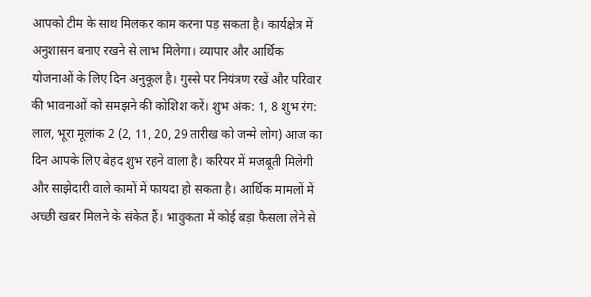आपको टीम के साथ मिलकर काम करना पड़ सकता है। कार्यक्षेत्र में अनुशासन बनाए रखने से लाभ मिलेगा। व्यापार और आर्थिक योजनाओं के लिए दिन अनुकूल है। गुस्से पर नियंत्रण रखें और परिवार की भावनाओं को समझने की कोशिश करें। शुभ अंक: 1, 8 शुभ रंग: लाल, भूरा मूलांक 2 (2, 11, 20, 29 तारीख को जन्मे लोग) आज का दिन आपके लिए बेहद शुभ रहने वाला है। करियर में मजबूती मिलेगी और साझेदारी वाले कामों में फायदा हो सकता है। आर्थिक मामलों में अच्छी खबर मिलने के संकेत हैं। भावुकता में कोई बड़ा फैसला लेने से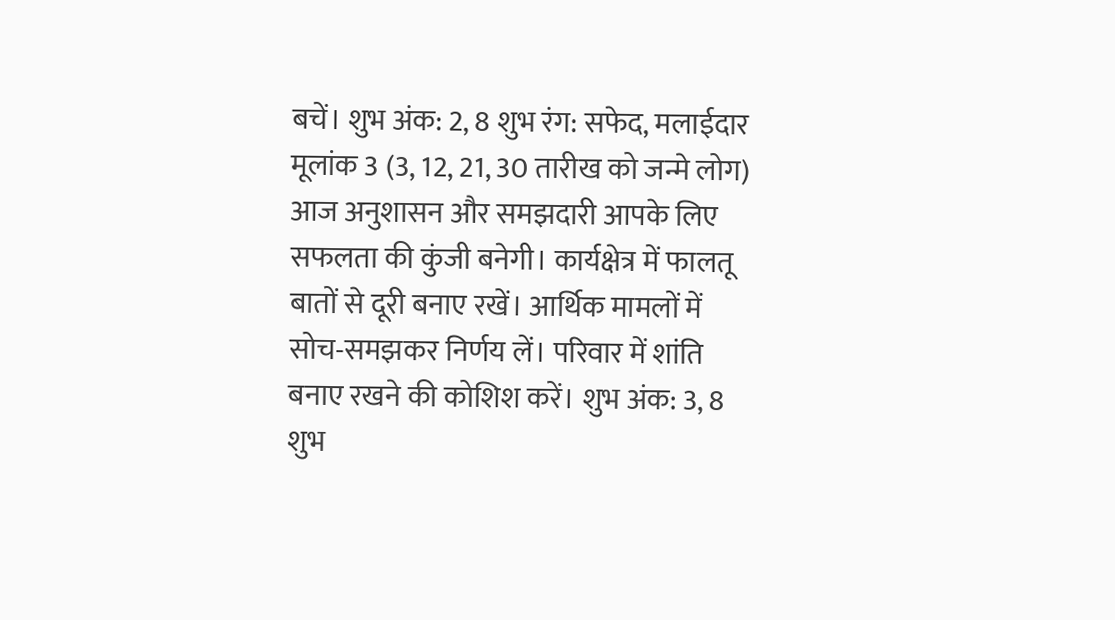बचें। शुभ अंक: 2, 8 शुभ रंग: सफेद, मलाईदार मूलांक 3 (3, 12, 21, 30 तारीख को जन्मे लोग) आज अनुशासन और समझदारी आपके लिए सफलता की कुंजी बनेगी। कार्यक्षेत्र में फालतू बातों से दूरी बनाए रखें। आर्थिक मामलों में सोच-समझकर निर्णय लें। परिवार में शांति बनाए रखने की कोशिश करें। शुभ अंक: 3, 8 शुभ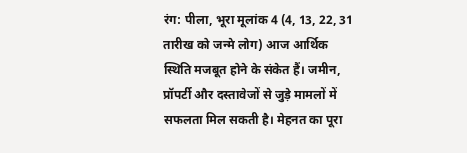रंग: पीला, भूरा मूलांक 4 (4, 13, 22, 31 तारीख को जन्मे लोग) आज आर्थिक स्थिति मजबूत होने के संकेत हैं। जमीन, प्रॉपर्टी और दस्तावेजों से जुड़े मामलों में सफलता मिल सकती है। मेहनत का पूरा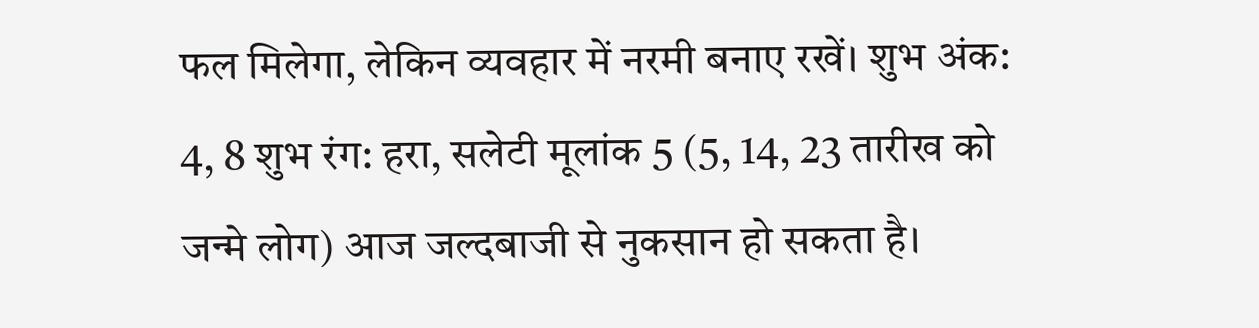फल मिलेगा, लेकिन व्यवहार में नरमी बनाए रखें। शुभ अंक: 4, 8 शुभ रंग: हरा, सलेटी मूलांक 5 (5, 14, 23 तारीख को जन्मे लोग) आज जल्दबाजी से नुकसान हो सकता है।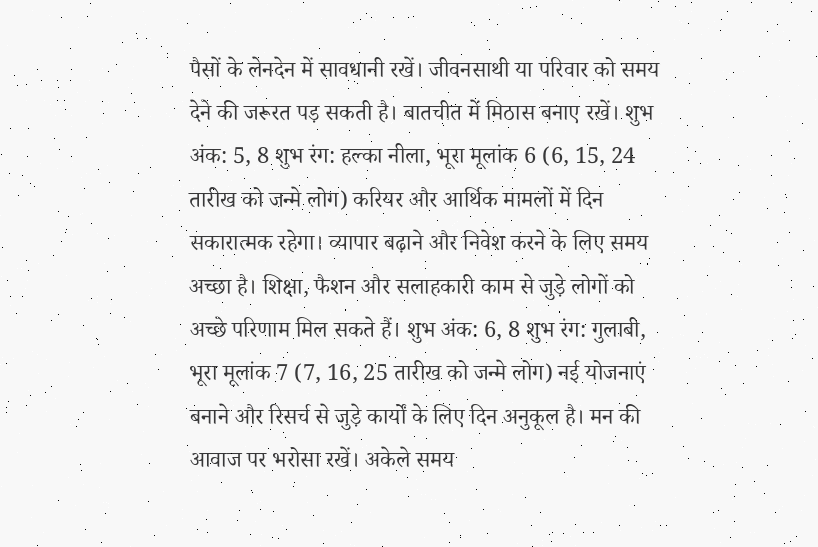पैसों के लेनदेन में सावधानी रखें। जीवनसाथी या परिवार को समय देने की जरूरत पड़ सकती है। बातचीत में मिठास बनाए रखें। शुभ अंक: 5, 8 शुभ रंग: हल्का नीला, भूरा मूलांक 6 (6, 15, 24 तारीख को जन्मे लोग) करियर और आर्थिक मामलों में दिन सकारात्मक रहेगा। व्यापार बढ़ाने और निवेश करने के लिए समय अच्छा है। शिक्षा, फैशन और सलाहकारी काम से जुड़े लोगों को अच्छे परिणाम मिल सकते हैं। शुभ अंक: 6, 8 शुभ रंग: गुलाबी, भूरा मूलांक 7 (7, 16, 25 तारीख को जन्मे लोग) नई योजनाएं बनाने और रिसर्च से जुड़े कार्यों के लिए दिन अनुकूल है। मन की आवाज पर भरोसा रखें। अकेले समय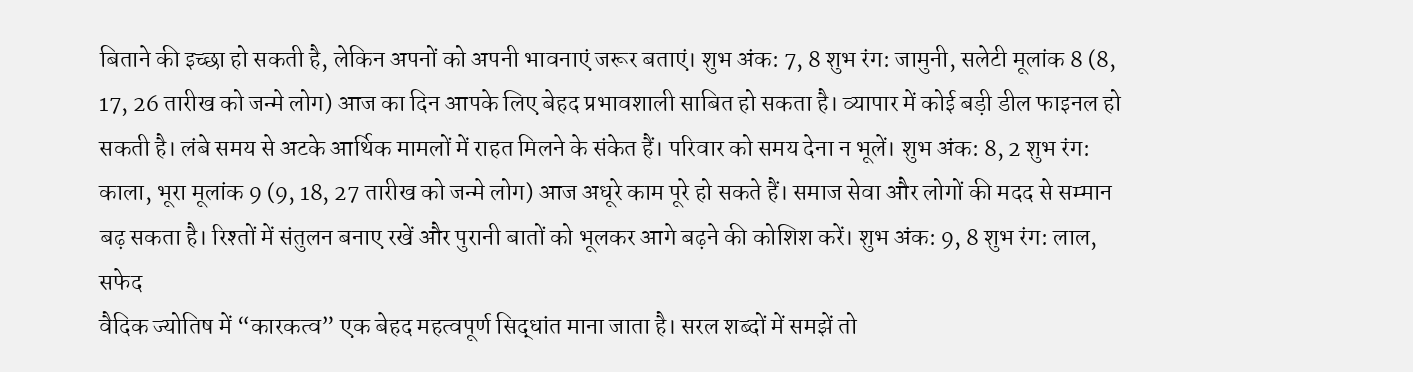बिताने की इच्छा हो सकती है, लेकिन अपनों को अपनी भावनाएं जरूर बताएं। शुभ अंक: 7, 8 शुभ रंग: जामुनी, सलेटी मूलांक 8 (8, 17, 26 तारीख को जन्मे लोग) आज का दिन आपके लिए बेहद प्रभावशाली साबित हो सकता है। व्यापार में कोई बड़ी डील फाइनल हो सकती है। लंबे समय से अटके आर्थिक मामलों में राहत मिलने के संकेत हैं। परिवार को समय देना न भूलें। शुभ अंक: 8, 2 शुभ रंग: काला, भूरा मूलांक 9 (9, 18, 27 तारीख को जन्मे लोग) आज अधूरे काम पूरे हो सकते हैं। समाज सेवा और लोगों की मदद से सम्मान बढ़ सकता है। रिश्तों में संतुलन बनाए रखें और पुरानी बातों को भूलकर आगे बढ़ने की कोशिश करें। शुभ अंक: 9, 8 शुभ रंग: लाल, सफेद
वैदिक ज्योतिष में “कारकत्व” एक बेहद महत्वपूर्ण सिद्धांत माना जाता है। सरल शब्दों में समझें तो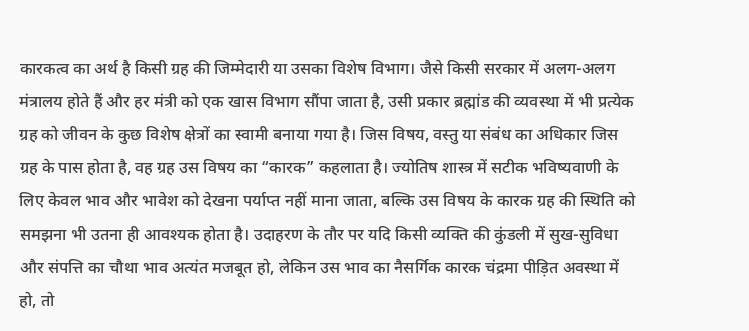कारकत्व का अर्थ है किसी ग्रह की जिम्मेदारी या उसका विशेष विभाग। जैसे किसी सरकार में अलग-अलग मंत्रालय होते हैं और हर मंत्री को एक खास विभाग सौंपा जाता है, उसी प्रकार ब्रह्मांड की व्यवस्था में भी प्रत्येक ग्रह को जीवन के कुछ विशेष क्षेत्रों का स्वामी बनाया गया है। जिस विषय, वस्तु या संबंध का अधिकार जिस ग्रह के पास होता है, वह ग्रह उस विषय का “कारक” कहलाता है। ज्योतिष शास्त्र में सटीक भविष्यवाणी के लिए केवल भाव और भावेश को देखना पर्याप्त नहीं माना जाता, बल्कि उस विषय के कारक ग्रह की स्थिति को समझना भी उतना ही आवश्यक होता है। उदाहरण के तौर पर यदि किसी व्यक्ति की कुंडली में सुख-सुविधा और संपत्ति का चौथा भाव अत्यंत मजबूत हो, लेकिन उस भाव का नैसर्गिक कारक चंद्रमा पीड़ित अवस्था में हो, तो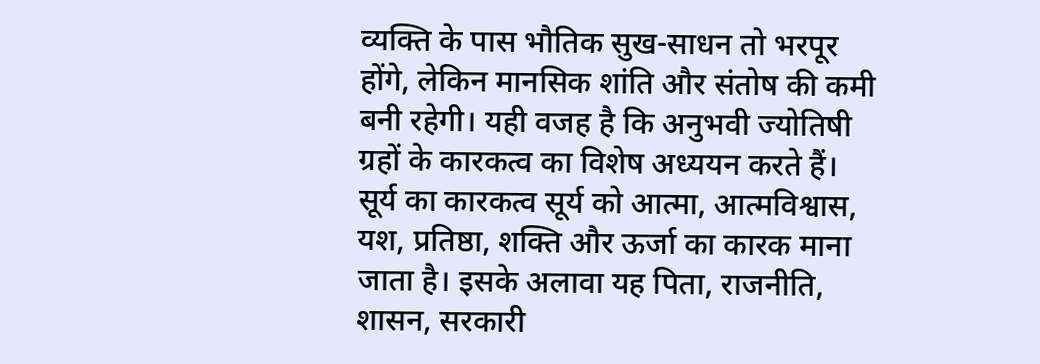व्यक्ति के पास भौतिक सुख-साधन तो भरपूर होंगे, लेकिन मानसिक शांति और संतोष की कमी बनी रहेगी। यही वजह है कि अनुभवी ज्योतिषी ग्रहों के कारकत्व का विशेष अध्ययन करते हैं। सूर्य का कारकत्व सूर्य को आत्मा, आत्मविश्वास, यश, प्रतिष्ठा, शक्ति और ऊर्जा का कारक माना जाता है। इसके अलावा यह पिता, राजनीति, शासन, सरकारी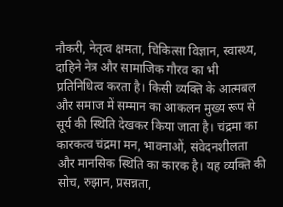नौकरी, नेतृत्व क्षमता, चिकित्सा विज्ञान, स्वास्थ्य, दाहिने नेत्र और सामाजिक गौरव का भी प्रतिनिधित्व करता है। किसी व्यक्ति के आत्मबल और समाज में सम्मान का आकलन मुख्य रूप से सूर्य की स्थिति देखकर किया जाता है। चंद्रमा का कारकत्व चंद्रमा मन, भावनाओं, संवेदनशीलता और मानसिक स्थिति का कारक है। यह व्यक्ति की सोच, रुझान, प्रसन्नता,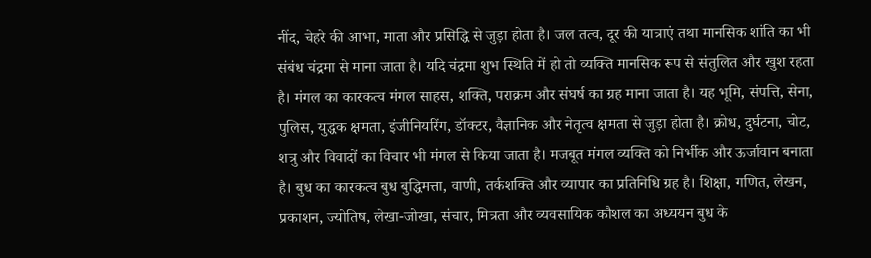नींद, चेहरे की आभा, माता और प्रसिद्धि से जुड़ा होता है। जल तत्व, दूर की यात्राएं तथा मानसिक शांति का भी संबंध चंद्रमा से माना जाता है। यदि चंद्रमा शुभ स्थिति में हो तो व्यक्ति मानसिक रूप से संतुलित और खुश रहता है। मंगल का कारकत्व मंगल साहस, शक्ति, पराक्रम और संघर्ष का ग्रह माना जाता है। यह भूमि, संपत्ति, सेना, पुलिस, युद्धक क्षमता, इंजीनियरिंग, डॉक्टर, वैज्ञानिक और नेतृत्व क्षमता से जुड़ा होता है। क्रोध, दुर्घटना, चोट, शत्रु और विवादों का विचार भी मंगल से किया जाता है। मजबूत मंगल व्यक्ति को निर्भीक और ऊर्जावान बनाता है। बुध का कारकत्व बुध बुद्धिमत्ता, वाणी, तर्कशक्ति और व्यापार का प्रतिनिधि ग्रह है। शिक्षा, गणित, लेखन, प्रकाशन, ज्योतिष, लेखा-जोखा, संचार, मित्रता और व्यवसायिक कौशल का अध्ययन बुध के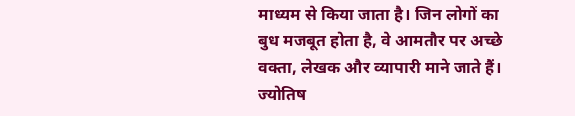माध्यम से किया जाता है। जिन लोगों का बुध मजबूत होता है, वे आमतौर पर अच्छे वक्ता, लेखक और व्यापारी माने जाते हैं। ज्योतिष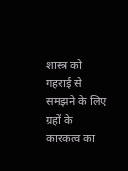शास्त्र को गहराई से समझने के लिए ग्रहों के कारकत्व का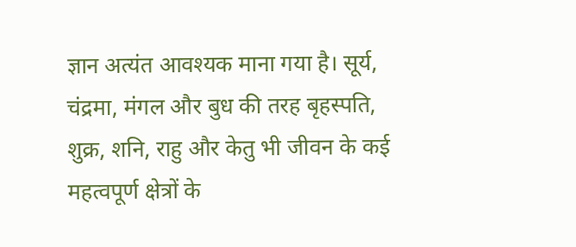ज्ञान अत्यंत आवश्यक माना गया है। सूर्य, चंद्रमा, मंगल और बुध की तरह बृहस्पति, शुक्र, शनि, राहु और केतु भी जीवन के कई महत्वपूर्ण क्षेत्रों के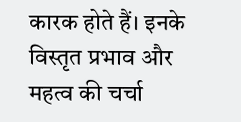कारक होते हैं। इनके विस्तृत प्रभाव और महत्व की चर्चा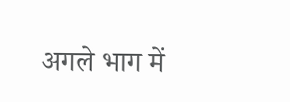अगले भाग में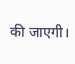की जाएगी।